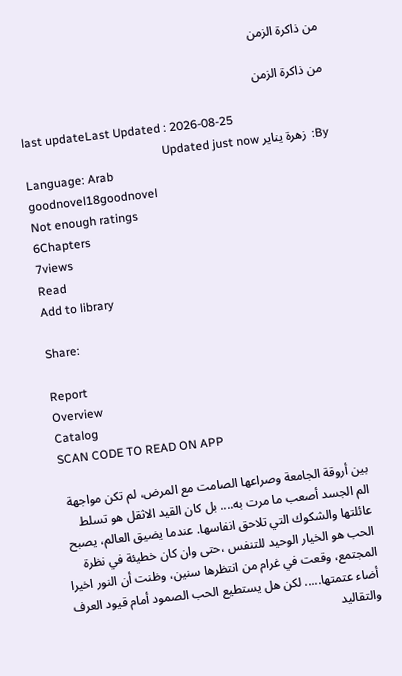من ذاكرة الزمن

من ذاكرة الزمن

last updateLast Updated : 2026-08-25
By:  زهرة يناير Updated just now
Language: Arab
goodnovel18goodnovel
Not enough ratings
6Chapters
7views
Read
Add to library

Share:

Report
Overview
Catalog
SCAN CODE TO READ ON APP

بين أروقة الجامعة وصراعها الصامت مع المرض، لم تكن مواجهة الم الجسد أصعب ما مرت به.... بل كان القيد الاثقل هو تسلط عائلتها والشكوك التي تلاحق انفاسها. عندما يضيق العالم، يصبح الحب هو الخيار الوحيد للتنفس ،حتى وان كان خطيئة في نظرة المجتمع، وقعت في غرام من انتظرها سنين، وظنت أن النور اخيرا أضاء عتمتها..... لكن هل يستطيع الحب الصمود أمام قيود العرف والتقاليد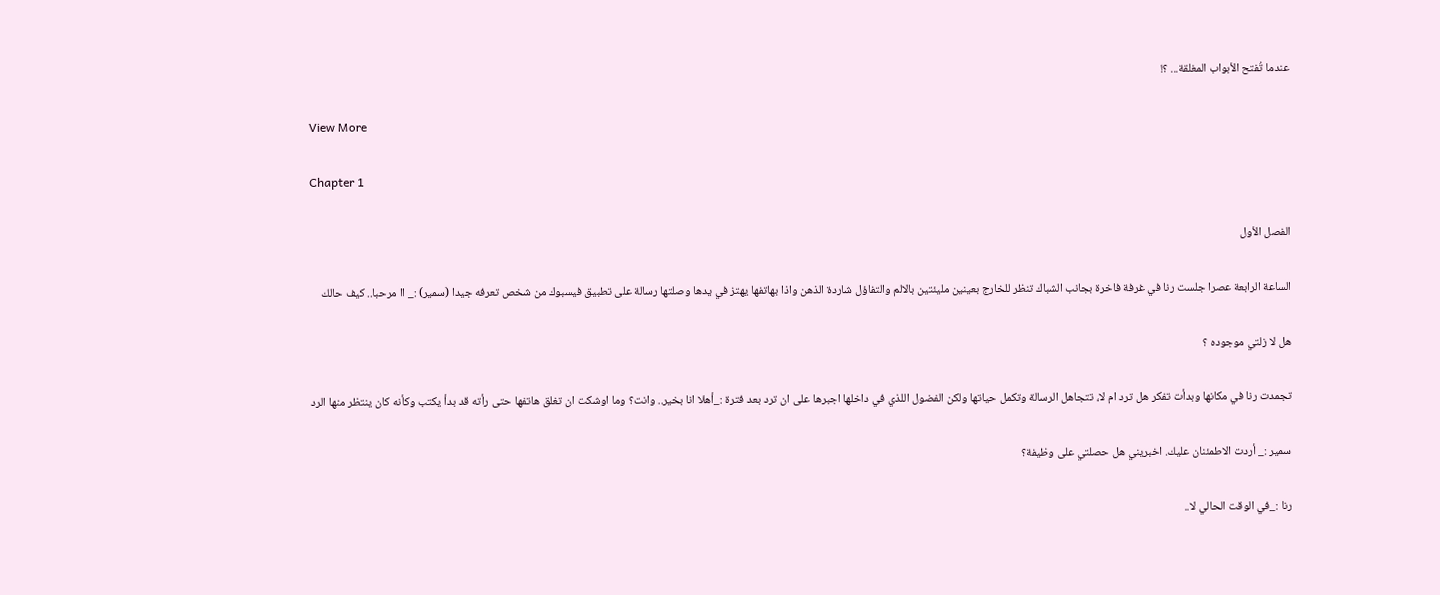عندما تُفتح الأبواب المغلقة... ؟!

View More

Chapter 1

الفصل الأول

الساعة الرابعة عصرا جلست رنا في غرفة فاخرة بجانب الشباك تنظر للخارج بعينين مليئتين بالالم والتفاؤل شاردة الذهن واذا بهاتفها يهتز في يدها وصلتها رسالة على تطبيق فيسبوك من شخص تعرفه جيدا (سمير) :_ اا مرحبا.. كيف حالك

هل لا زلتي موجوده ؟

تجمدت رنا في مكانها وبدأت تفكر هل ترد ام لا، تتجاهل الرسالة وتكمل حياتها ولكن الفضول اللذي في داخلها اجبرها على ان ترد بعد فترة :_أهلا انا بخير.. وانت؟ وما اوشكت ان تغلق هاتفها حتى رأته قد بدأ يكتب وكأنه كان ينتظر منها الرد

سمير :_ أردت الاطمئنان عليك. اخبريني هل حصلتي على وظيفة؟

رنا :_في الوقت الحالي لا..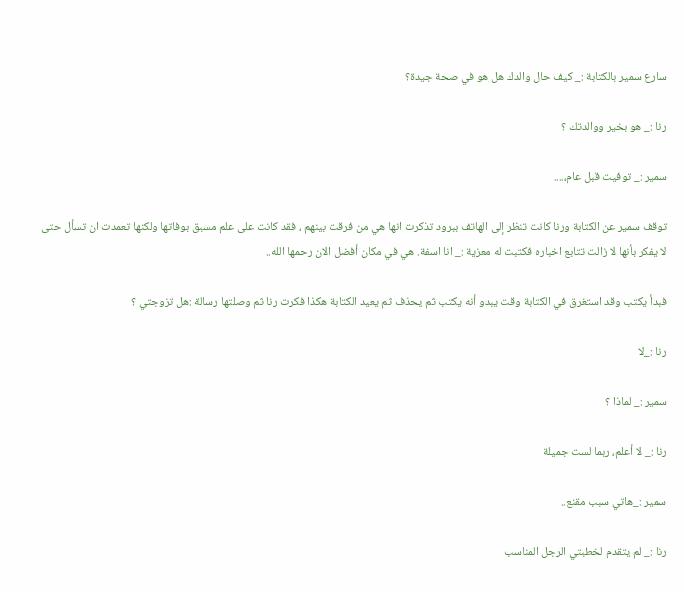سارع سمير بالكتابة :_ كيف حال والدك هل هو في صحة جيدة؟

رنا :_ هو بخير ووالدتك ؟

سمير :_ توفيت قبل عام،....

توقف سمير عن الكتابة ورنا كانت تنظر إلى الهاتف ببرود تذكرت انها هي من فرقت بينهم ، فقد كانت على علم مسبق بوفاتها ولكنها تعمدت ان تسأل حتى لا يفكر بأنها لا زالت تتابع اخباره فكتبت له معزية :_ انا اسفة. هي في مكان أفضل الان رحمها الله..

فبدأ يكتب وقد استغرق في الكتابة وقت يبدو أنه يكتب ثم يحذف ثم يعيد الكتابة هكذا فكرت رنا ثم وصلتها رسالة :هل تزوجتي ؟

رنا :_لا

سمير :_ لماذا ؟

رنا :_ لا أعلم، ربما لست جميلة

سمير :_هاتي سبب مقنع..

رنا :_ لم يتقدم لخطبتي الرجل المناسب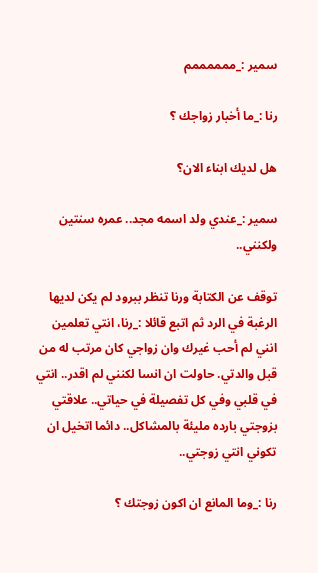سمير :_ممممممم

رنا :_ما أخبار زواجك ؟

هل لديك ابناء الان؟

سمير :_عندي ولد اسمه مجد.. عمره سنتين ولكنني..

توقف عن الكتابة ورنا تنظر ببرود لم يكن لديها الرغبة في الرد ثم اتبع قائلا :_رنا، انتي تعلمين انني لم أحب غيرك وان زواجي كان مرتب له من قبل والدتي. حاولت ان انسا لكنني لم اقدر.. انتي في قلبي وفي كل تفصيلة في حياتي.. علاقتي بزوجتي بارده مليئة بالمشاكل.. دائما اتخيل ان تكوني انتي زوجتي..

رنا :_وما المانع ان اكون زوجتك ؟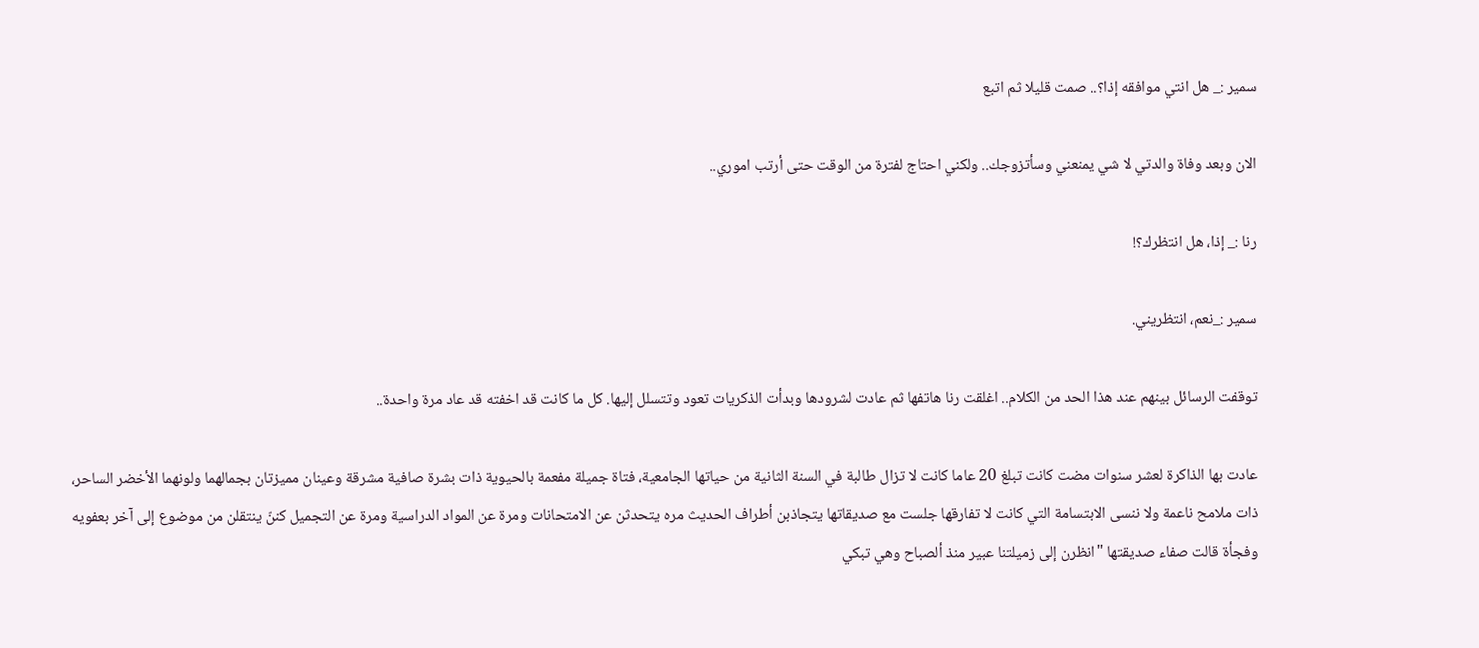سمير :_ هل انتي موافقه إذا؟.. صمت قليلا ثم اتبع

الان وبعد وفاة والدتي لا شي يمنعني وسأتزوجك.. ولكني احتاج لفترة من الوقت حتى أرتب اموري..

رنا :_ إذا، هل انتظرك؟!

سمير :_نعم، انتظريني.

توقفت الرسائل بينهم عند هذا الحد من الكلام.. اغلقت رنا هاتفها ثم عادت لشرودها وبدأت الذكريات تعود وتتسلل إليها. كل ما كانت قد اخفته قد عاد مرة واحدة..

عادت بها الذاكرة لعشر سنوات مضت كانت تبلغ 20 عاما كانت لا تزال طالبة في السنة الثانية من حياتها الجامعية، فتاة جميلة مفعمة بالحيوية ذات بشرة صافية مشرقة وعينان مميزتان بجمالهما ولونهما الأخضر الساحر، ذات ملامح ناعمة ولا ننسى الابتسامة التي كانت لا تفارقها جلست مع صديقاتها يتجاذبن أطراف الحديث مره يتحدثن عن الامتحانات ومرة عن المواد الدراسية ومرة عن التجميل كننّ ينتقلن من موضوع إلى آخر بعفويه وفجأة قالت صفاء صديقتها "انظرن إلى زميلتنا عبير منذ ألصباح وهي تبكي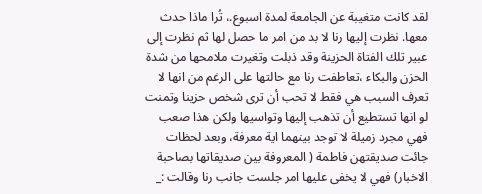لقد كانت متغيبة عن الجامعة لمدة اسبوع.، تُرا ماذا حدث معها. نظرت إليها رنا لا بد من امر ما حصل لها ثم نظرت إلى عبير تلك الفتاة الحزينة وقد ذبلت وتغيرت ملامحها من شدة الحزن والبكاء ،تعاطفت رنا مع حالتها على الرغم من انها لا تعرف السبب هي فقط لا تحب أن ترى شخص حزينا وتمنت لو انها تستطيع أن تذهب إليها وتواسيها ولكن هذا صعب فهي مجرد زميلة لا توجد بينهما اية معرفة، وبعد لحظات جائت صديقتهن فاطمة ( المعروفة بين صديقاتها بصاحبة الاخبار) فهي لا يخفى عليها امر جلست جانب رنا وقالت :_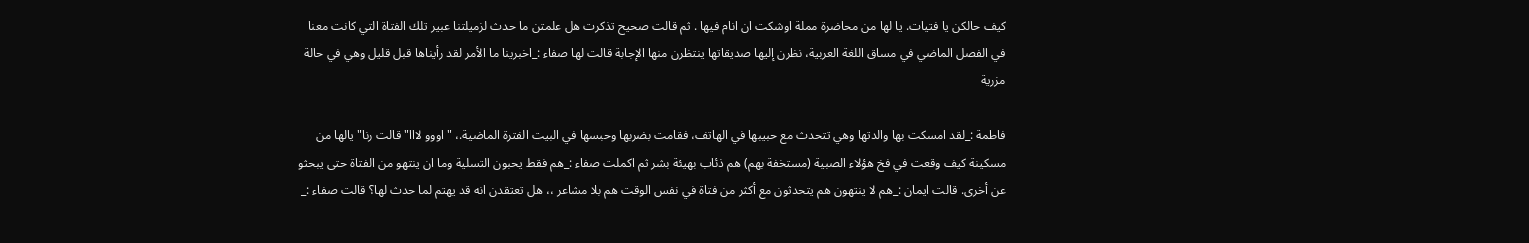كيف حالكن يا فتيات. يا لها من محاضرة مملة اوشكت ان انام فيها . ثم قالت صحيح تذكرت هل علمتن ما حدث لزميلتنا عبير تلك الفتاة التي كانت معنا في الفصل الماضي في مساق اللغة العربية، نظرن إليها صديقاتها ينتظرن منها الإجابة قالت لها صفاء :_اخبرينا ما الأمر لقد رأيناها قبل قليل وهي في حالة مزرية

فاطمة :_لقد امسكت بها والدتها وهي تتحدث مع حبيبها في الهاتف، فقامت بضربها وحبسها في البيت الفترة الماضية.، "اووو لااا" قالت رنا" يالها من مسكينة كيف وقعت في فخ هؤلاء الصبية (مستخفة بهم) هم ذئاب بهيئة بشر ثم اكملت صفاء :_هم فقط يحبون التسلية وما ان ينتهو من الفتاة حتى يبحثو عن أخرى. قالت ايمان :_هم لا ينتهون هم يتحدثون مع أكثر من فتاة في نفس الوقت هم بلا مشاعر ،، هل تعتقدن انه قد يهتم لما حدث لها؟ قالت صفاء :_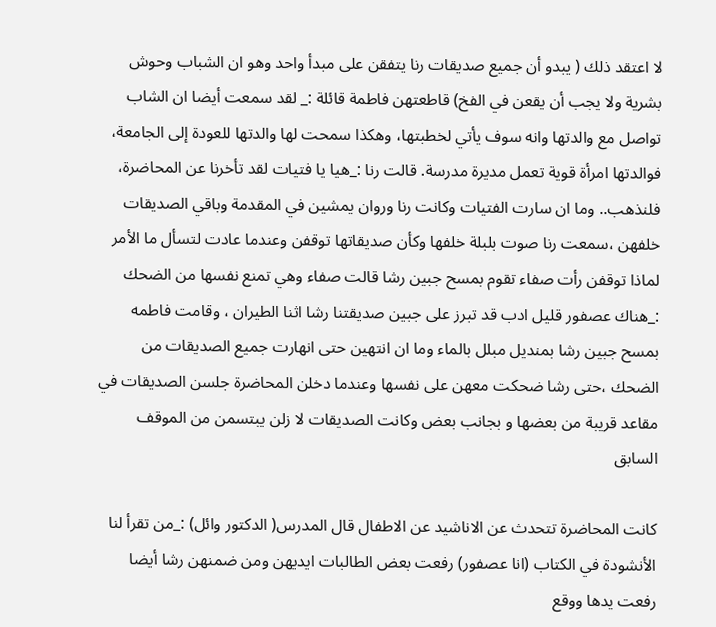لا اعتقد ذلك ( يبدو أن جميع صديقات رنا يتفقن على مبدأ واحد وهو ان الشباب وحوش بشرية ولا يجب أن يقعن في الفخ) قاطعتهن فاطمة قائلة :_ لقد سمعت أيضا ان الشاب تواصل مع والدتها وانه سوف يأتي لخطبتها، وهكذا سمحت لها والدتها للعودة إلى الجامعة، فوالدتها امرأة قوية تعمل مديرة مدرسة. قالت رنا :_هيا يا فتيات لقد تأخرنا عن المحاضرة، فلنذهب.. وما ان سارت الفتيات وكانت رنا وروان يمشين في المقدمة وباقي الصديقات خلفهن ،سمعت رنا صوت بلبلة خلفها وكأن صديقاتها توقفن وعندما عادت لتسأل ما الأمر لماذا توقفن رأت صفاء تقوم بمسح جبين رشا قالت صفاء وهي تمنع نفسها من الضحك :_هناك عصفور قليل ادب قد تبرز على جبين صديقتنا رشا اثنا الطيران ، وقامت فاطمه بمسح جبين رشا بمنديل مبلل بالماء وما ان انتهين حتى انهارت جميع الصديقات من الضحك ،حتى رشا ضحكت معهن على نفسها وعندما دخلن المحاضرة جلسن الصديقات في مقاعد قريبة من بعضها و بجانب بعض وكانت الصديقات لا زلن يبتسمن من الموقف السابق

كانت المحاضرة تتحدث عن الاناشيد عن الاطفال قال المدرس( الدكتور وائل) :_من تقرأ لنا الأنشودة في الكتاب (انا عصفور) رفعت بعض الطالبات ايديهن ومن ضمنهن رشا أيضا رفعت يدها ووقع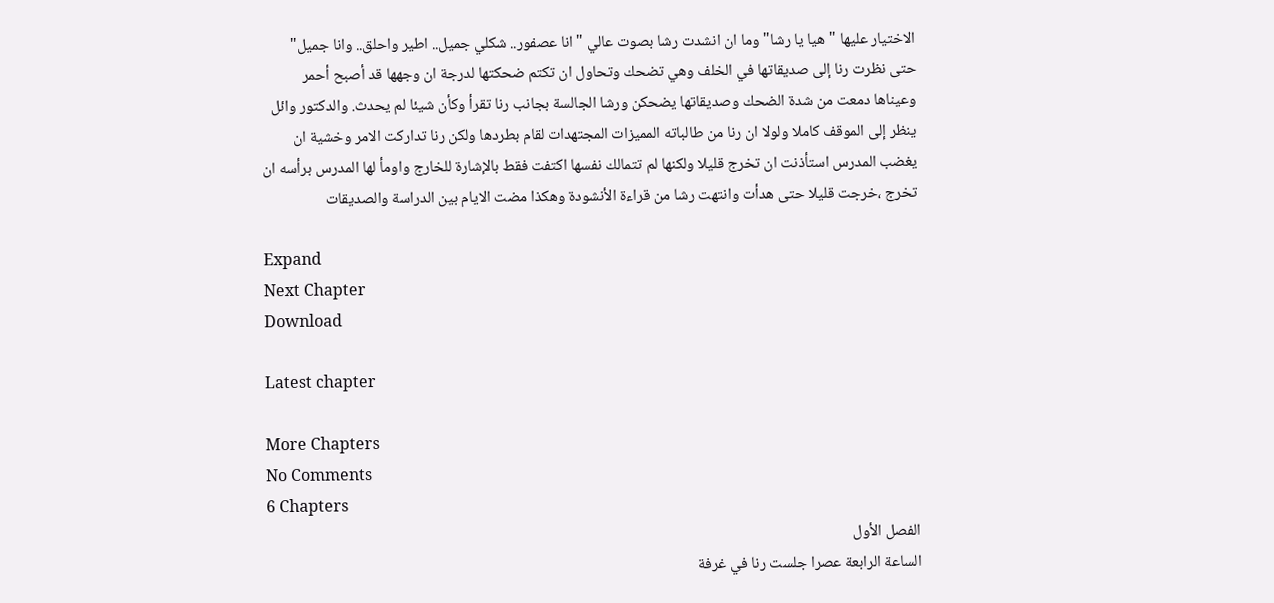الاختيار عليها "هيا يا رشا" وما ان انشدت رشا بصوت عالي " انا عصفور.. شكلي جميل.. اطير واحلق.. وانا جميل" حتى نظرت رنا إلى صديقاتها في الخلف وهي تضحك وتحاول ان تكتم ضحكتها لدرجة ان وجهها قد أصبح أحمر وعيناها دمعت من شدة الضحك وصديقاتها يضحكن ورشا الجالسة بجانب رنا تقرأ وكأن شيئا لم يحدث. والدكتور وائل ينظر إلى الموقف كاملا ولولا ان رنا من طالباته المميزات المجتهدات لقام بطردها ولكن رنا تداركت الامر وخشية ان يغضب المدرس استأذنت ان تخرج قليلا ولكنها لم تتمالك نفسها اكتفت فقط بالإشارة للخارج واومأ لها المدرس برأسه ان تخرج ،خرجت قليلا حتى هدأت وانتهت رشا من قراءة الأنشودة وهكذا مضت الايام بين الدراسة والصديقات

Expand
Next Chapter
Download

Latest chapter

More Chapters
No Comments
6 Chapters
الفصل الأول
الساعة الرابعة عصرا جلست رنا في غرفة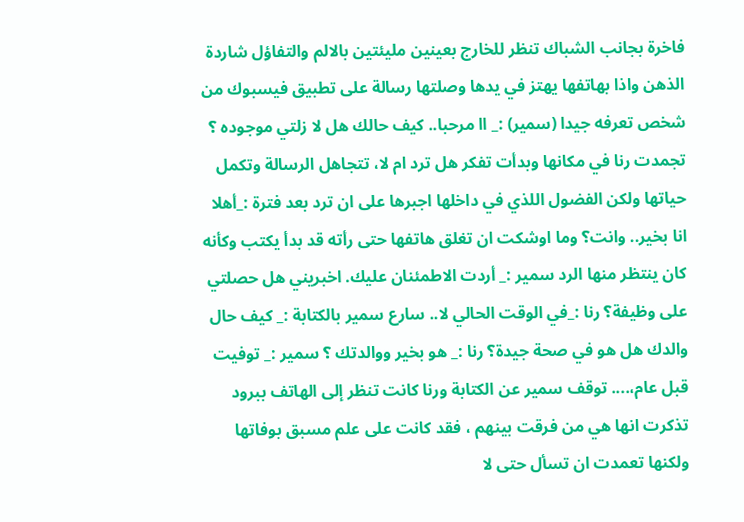فاخرة بجانب الشباك تنظر للخارج بعينين مليئتين بالالم والتفاؤل شاردة الذهن واذا بهاتفها يهتز في يدها وصلتها رسالة على تطبيق فيسبوك من شخص تعرفه جيدا (سمير) :_ اا مرحبا.. كيف حالك هل لا زلتي موجوده ؟ تجمدت رنا في مكانها وبدأت تفكر هل ترد ام لا، تتجاهل الرسالة وتكمل حياتها ولكن الفضول اللذي في داخلها اجبرها على ان ترد بعد فترة :_أهلا انا بخير.. وانت؟ وما اوشكت ان تغلق هاتفها حتى رأته قد بدأ يكتب وكأنه كان ينتظر منها الرد سمير :_ أردت الاطمئنان عليك. اخبريني هل حصلتي على وظيفة؟ رنا :_في الوقت الحالي لا.. سارع سمير بالكتابة :_ كيف حال والدك هل هو في صحة جيدة؟ رنا :_ هو بخير ووالدتك ؟ سمير :_ توفيت قبل عام،.... توقف سمير عن الكتابة ورنا كانت تنظر إلى الهاتف ببرود تذكرت انها هي من فرقت بينهم ، فقد كانت على علم مسبق بوفاتها ولكنها تعمدت ان تسأل حتى لا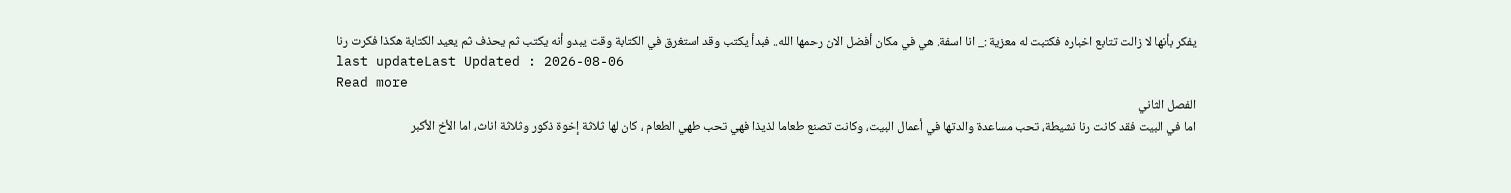يفكر بأنها لا زالت تتابع اخباره فكتبت له معزية :_ انا اسفة. هي في مكان أفضل الان رحمها الله.. فبدأ يكتب وقد استغرق في الكتابة وقت يبدو أنه يكتب ثم يحذف ثم يعيد الكتابة هكذا فكرت رنا
last updateLast Updated : 2026-08-06
Read more
الفصل الثاني
اما في البيت فقد كانت رنا نشيطة، تحب مساعدة والدتها في أعمال البيت، وكانت تصنع طعاما لذيذا فهي تحب طهي الطعام ، كان لها ثلاثة إخوة ذكور وثلاثة اناث، اما الأخ الأكبر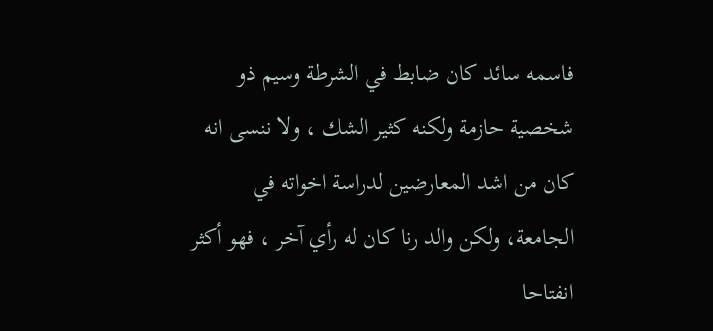فاسمه سائد كان ضابط في الشرطة وسيم ذو شخصية حازمة ولكنه كثير الشك ، ولا ننسى انه كان من اشد المعارضين لدراسة اخواته في الجامعة، ولكن والد رنا كان له رأي آخر ، فهو أكثر انفتاحا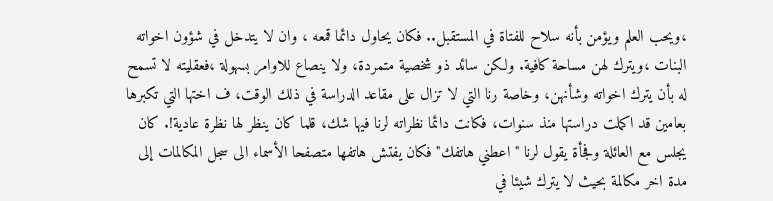،ويحب العلم ويؤمن بأنه سلاح للفتاة في المستقبل.. فكان يحاول دائما قمعه ، وان لا يتدخل في شؤون اخواته البنات ،ويترك لهن مساحة كافية. ولكن سائد ذو شخصية متمردة، ولا ينصاع للاوامر بسهولة ،فعقليته لا تسمح له بأن يترك اخواته وشأنهن، وخاصة رنا التي لا تزال على مقاعد الدراسة في ذلك الوقت، ف اختها التي تكبرها بعامين قد اكملت دراستها منذ سنوات، فكانت دائما نظراته لرنا فيها شك، قلما كان ينظر لها نظرة عادية!. كان يجلس مع العائلة وفجأة يقول لرنا " اعطني هاتفك" فكان يفتش هاتفها متصفحا الأسماء الى سجل المكالمات إلى مدة اخر مكالمة بحيث لا يترك شيئا في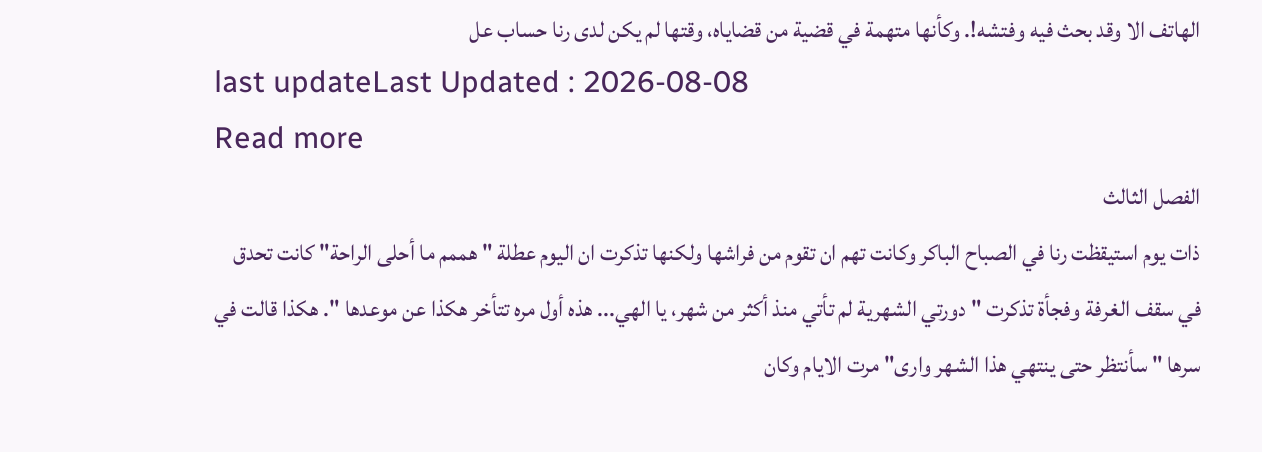الهاتف الا وقد بحث فيه وفتشه!. وكأنها متهمة في قضية من قضاياه، وقتها لم يكن لدى رنا حساب عل
last updateLast Updated : 2026-08-08
Read more
الفصل الثالث
ذات يوم استيقظت رنا في الصباح الباكر وكانت تهم ان تقوم من فراشها ولكنها تذكرت ان اليوم عطلة " هممم ما أحلى الراحة" كانت تحدق في سقف الغرفة وفجأة تذكرت " دورتي الشهرية لم تأتي منذ أكثر من شهر، يا الهي... هذه أول مره تتأخر هكذا عن موعدها ". هكذا قالت في سرها " سأنتظر حتى ينتهي هذا الشهر وارى" مرت الايام وكان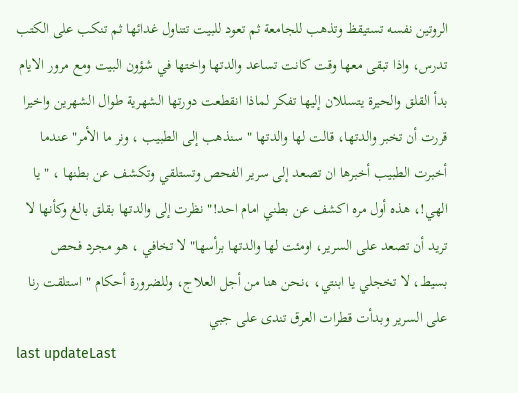الروتين نفسه تستيقظ وتذهب للجامعة ثم تعود للبيت تتناول غدائها ثم تنكب على الكتب تدرس، واذا تبقى معها وقت كانت تساعد والدتها واختها في شؤون البيت ومع مرور الايام بدأ القلق والحيرة يتسللان إليها تفكر لماذا انقطعت دورتها الشهرية طوال الشهرين واخيرا قررت أن تخبر والدتها، قالت لها والدتها " سنذهب إلى الطبيب ، ونر ما الأمر" عندما أخبرت الطبيب أخبرها ان تصعد إلى سرير الفحص وتستلقي وتكشف عن بطنها ، " يا الهي!، هذه أول مره اكشف عن بطني امام احد!" نظرت إلى والدتها بقلق بالغ وكأنها لا تريد أن تصعد على السرير، اومئت لها والدتها برأسها" لا تخافي ، هو مجرد فحص بسيط، لا تخجلي يا ابنتي، ،نحن هنا من أجل العلاج، وللضرورة أحكام " استلقت رنا على السرير وبدأت قطرات العرق تندى على جبي
last updateLast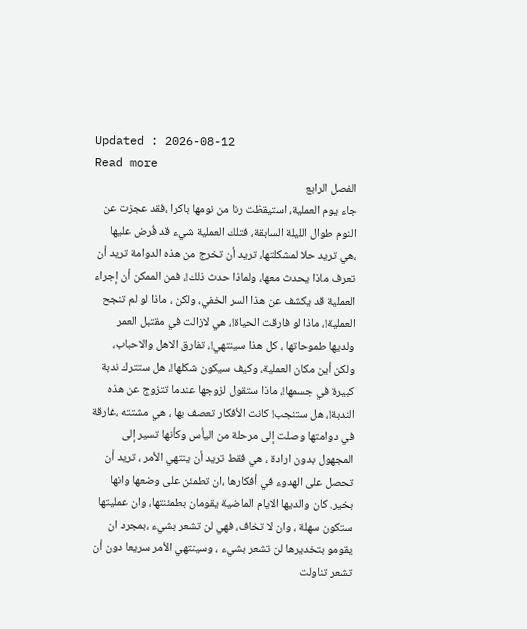Updated : 2026-08-12
Read more
الفصل الرابع
جاء يوم العملية، استيقظت رنا من نومها باكرا ،فقد عجزت عن النوم طوال الليلة السابقة، فتلك العملية شيء قد فُرض عليها ،هي تريد حلا لمشكلتها، تريد أن تخرج من هذه الدوامة تريد أن تعرف ماذا يحدث معها، ولماذا حدث ذلك!، فمن الممكن أن إجراء العملية قد يكشف عن هذا السر الخفي، ولكن ، ماذا لو لم تنجح العملية!، ماذا لو فارقت الحياة!، هي لازالت في مقتبل العمر ولديها طموحاتها ، كل هذا سينتهي!، تفارق الاهل والاحباب، ولكن أين مكان العملية، وكيف سيكون شكلها!، هل ستترك ندبة كبيرة في جسمها!، ماذا ستقول لزوجها عندما تتزوج عن هذه الندبة!، هل ستنجب! كانت الأفكار تعصف بها ، هي مشتته ،غارقة في دوامتها وصلت إلى مرحلة من اليأس وكأنها تسير إلى المجهول بدون ارادة ، هي فقط تريد أن ينتهي الأمر ، تريد أن تحصل على الهدوء في أفكارها ،ان تطمئن على وضعها وانها بخير. كان والديها الايام الماضية يقومان بطمئنتها، وان عمليتها ستكون سهلة ، وان لا تخاف، فهي لن تشعر بشيء ،بمجرد ان يقومو بتخديرها لن تشعر بشيء ، وسينتهي الأمر سريعا دون أن تشعر تناولت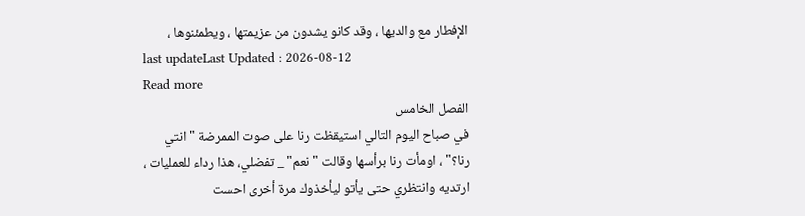الإفطار مع والديها ، وقد كانو يشدون من عزيمتها ، ويطمئنوها ،
last updateLast Updated : 2026-08-12
Read more
الفصل الخامس
في صباح اليوم التالي استيقظت رنا على صوت الممرضة " انتي رنا؟" ، اومأت رنا برأسها وقالت " نعم" _ تفضلي، هذا رداء للعمليات ، ارتديه وانتظري حتى يأتو ليأخذوك مرة أخرى احست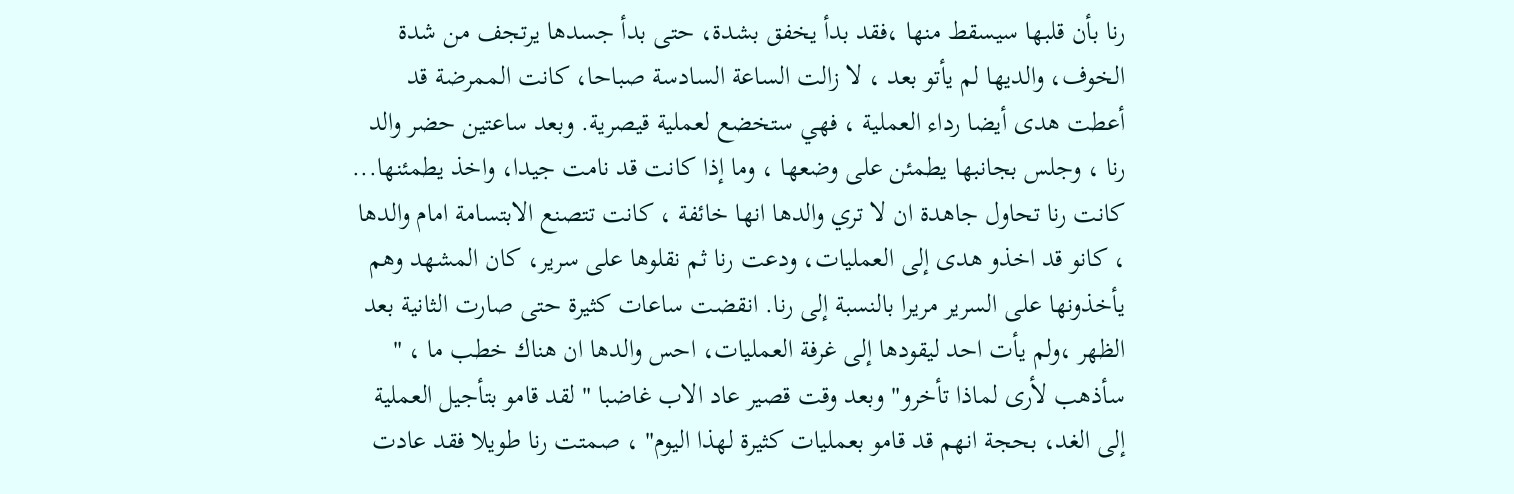رنا بأن قلبها سيسقط منها ،فقد بدأ يخفق بشدة، حتى بدأ جسدها يرتجف من شدة الخوف، والديها لم يأتو بعد ، لا زالت الساعة السادسة صباحا، كانت الممرضة قد أعطت هدى أيضا رداء العملية ، فهي ستخضع لعملية قيصرية. وبعد ساعتين حضر والد رنا ، وجلس بجانبها يطمئن على وضعها ، وما إذا كانت قد نامت جيدا، واخذ يطمئنها... كانت رنا تحاول جاهدة ان لا تري والدها انها خائفة ، كانت تتصنع الابتسامة امام والدها ، كانو قد اخذو هدى إلى العمليات، ودعت رنا ثم نقلوها على سرير، كان المشهد وهم يأخذونها على السرير مريرا بالنسبة إلى رنا. انقضت ساعات كثيرة حتى صارت الثانية بعد الظهر ،ولم يأت احد ليقودها إلى غرفة العمليات، احس والدها ان هناك خطب ما ، " سأذهب لأرى لماذا تأخرو" وبعد وقت قصير عاد الاب غاضبا " لقد قامو بتأجيل العملية إلى الغد، بحجة انهم قد قامو بعمليات كثيرة لهذا اليوم" ، صمتت رنا طويلا فقد عادت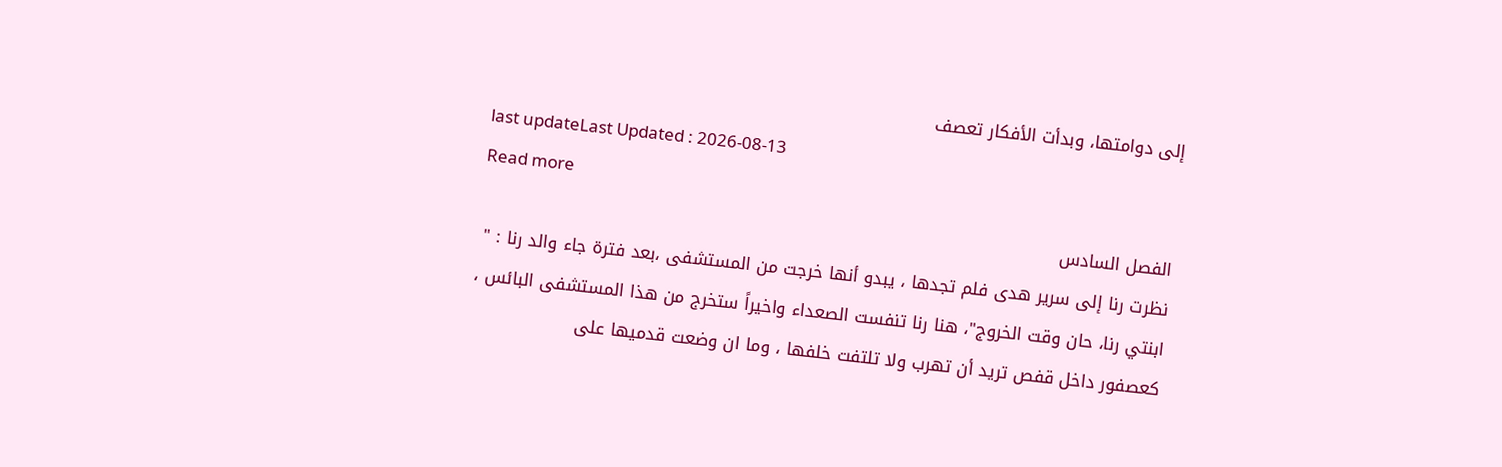إلى دوامتها، وبدأت الأفكار تعصف
last updateLast Updated : 2026-08-13
Read more
الفصل السادس
نظرت رنا إلى سرير هدى فلم تجدها ، يبدو أنها خرجت من المستشفى ،بعد فترة جاء والد رنا : " ابنتي رنا، حان وقت الخروج"، هنا رنا تنفست الصعداء واخيراً ستخرج من هذا المستشفى البائس ، كعصفور داخل قفص تريد أن تهرب ولا تلتفت خلفها ، وما ان وضعت قدميها على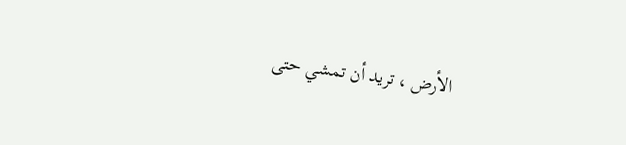الأرض ، تريد أن تمشي حتى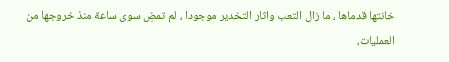خانتها قدماها ، ما زال التعب واثار التخدير موجودا ، لم تمضِ سوى ساعة منذ خروجها من العمليات،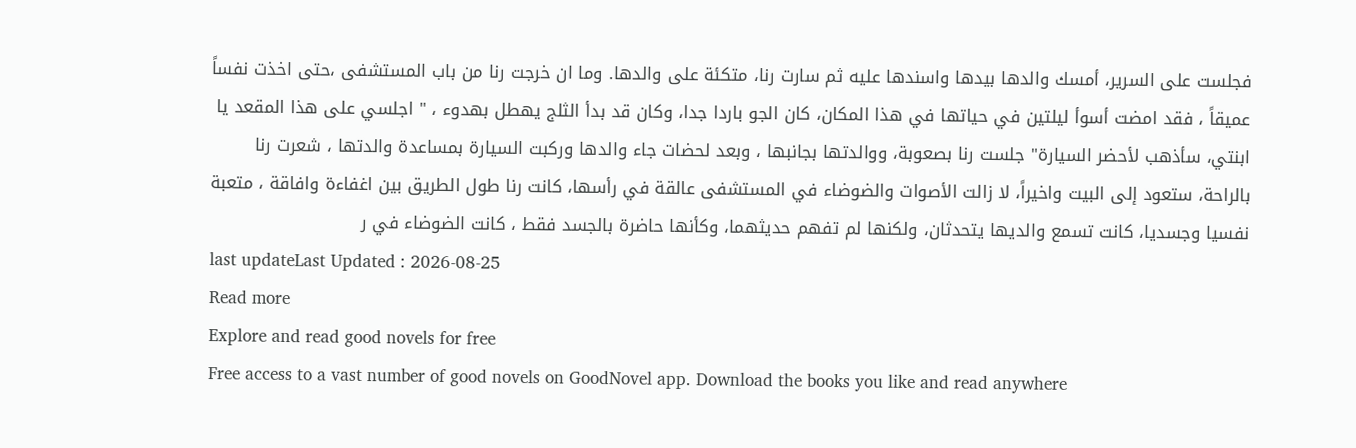فجلست على السرير، أمسك والدها بيدها واسندها عليه ثم سارت رنا، متكئة على والدها. وما ان خرجت رنا من باب المستشفى ،حتى اخذت نفساً عميقاً ، فقد امضت أسوأ ليلتين في حياتها في هذا المكان، كان الجو باردا جدا، وكان قد بدأ الثلج يهطل بهدوء ، " اجلسي على هذا المقعد يا ابنتي، سأذهب لأحضر السيارة" جلست رنا بصعوبة، ووالدتها بجانبها ، وبعد لحضات جاء والدها وركبت السيارة بمساعدة والدتها ، شعرت رنا بالراحة، ستعود إلى البيت واخيراً، لا زالت الأصوات والضوضاء في المستشفى عالقة في رأسها، كانت رنا طول الطريق بين اغفاءة وافاقة ، متعبة نفسيا وجسديا، كانت تسمع والديها يتحدثان، ولكنها لم تفهم حديثهما، وكأنها حاضرة بالجسد فقط ، كانت الضوضاء في ر
last updateLast Updated : 2026-08-25
Read more
Explore and read good novels for free
Free access to a vast number of good novels on GoodNovel app. Download the books you like and read anywhere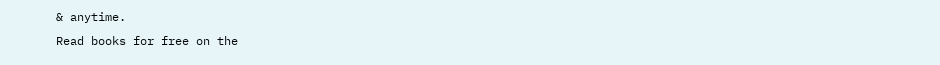& anytime.
Read books for free on the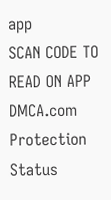app
SCAN CODE TO READ ON APP
DMCA.com Protection Status